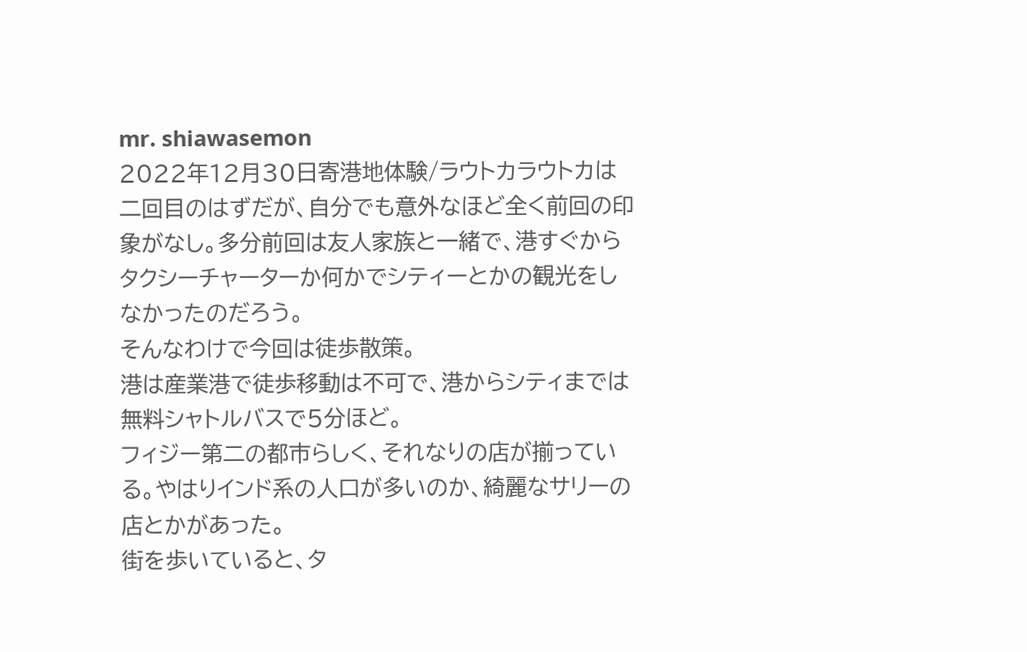mr. shiawasemon
2022年12月30日寄港地体験/ラウトカラウトカは二回目のはずだが、自分でも意外なほど全く前回の印象がなし。多分前回は友人家族と一緒で、港すぐからタクシーチャーターか何かでシティーとかの観光をしなかったのだろう。
そんなわけで今回は徒歩散策。
港は産業港で徒歩移動は不可で、港からシティまでは無料シャトルバスで5分ほど。
フィジー第二の都市らしく、それなりの店が揃っている。やはりインド系の人口が多いのか、綺麗なサリーの店とかがあった。
街を歩いていると、タ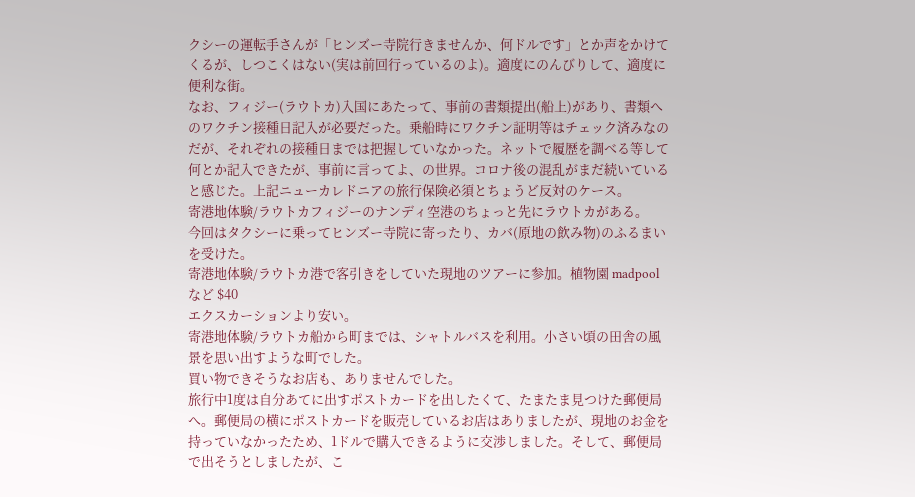クシーの運転手さんが「ヒンズー寺院行きませんか、何ドルです」とか声をかけてくるが、しつこくはない(実は前回行っているのよ)。適度にのんびりして、適度に便利な街。
なお、フィジー(ラウトカ)入国にあたって、事前の書類提出(船上)があり、書類へのワクチン接種日記入が必要だった。乗船時にワクチン証明等はチェック済みなのだが、それぞれの接種日までは把握していなかった。ネットで履歴を調べる等して何とか記入できたが、事前に言ってよ、の世界。コロナ後の混乱がまだ続いていると感じた。上記ニューカレドニアの旅行保険必須とちょうど反対のケース。
寄港地体験/ラウトカフィジーのナンディ空港のちょっと先にラウトカがある。
今回はタクシーに乗ってヒンズー寺院に寄ったり、カバ(原地の飲み物)のふるまいを受けた。
寄港地体験/ラウトカ港で客引きをしていた現地のツアーに参加。植物園 madpool など $40
エクスカーションより安い。
寄港地体験/ラウトカ船から町までは、シャトルバスを利用。小さい頃の田舎の風景を思い出すような町でした。
買い物できそうなお店も、ありませんでした。
旅行中1度は自分あてに出すポストカードを出したくて、たまたま見つけた郵便局へ。郵便局の横にポストカードを販売しているお店はありましたが、現地のお金を持っていなかったため、1ドルで購入できるように交渉しました。そして、郵便局で出そうとしましたが、こ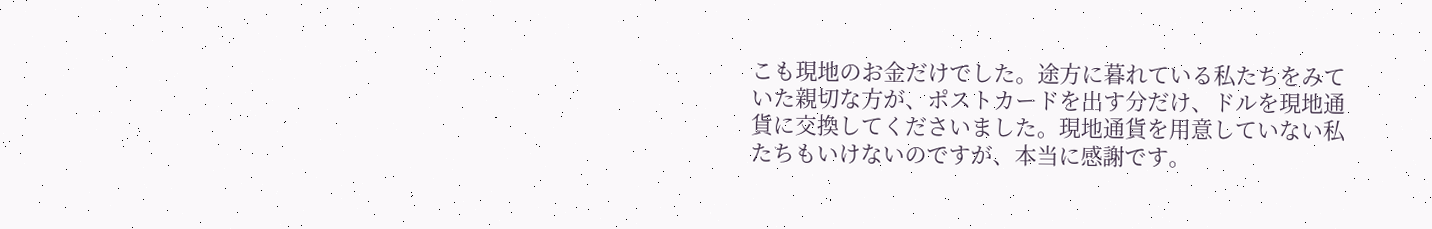こも現地のお金だけでした。途方に暮れている私たちをみていた親切な方が、ポストカードを出す分だけ、ドルを現地通貨に交換してくださいました。現地通貨を用意していない私たちもいけないのですが、本当に感謝です。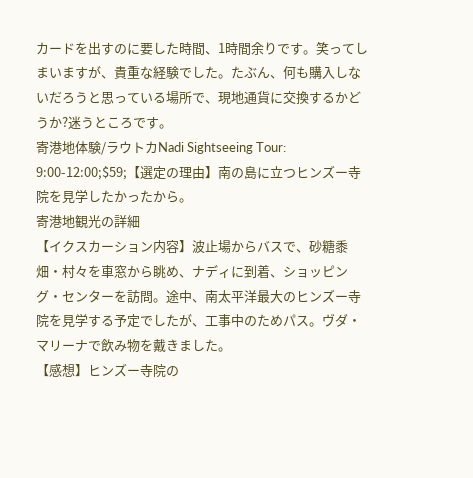カードを出すのに要した時間、1時間余りです。笑ってしまいますが、貴重な経験でした。たぶん、何も購入しないだろうと思っている場所で、現地通貨に交換するかどうか?迷うところです。
寄港地体験/ラウトカNadi Sightseeing Tour: 9:00-12:00;$59;【選定の理由】南の島に立つヒンズー寺院を見学したかったから。
寄港地観光の詳細
【イクスカーション内容】波止場からバスで、砂糖黍畑・村々を車窓から眺め、ナディに到着、ショッピング・センターを訪問。途中、南太平洋最大のヒンズー寺院を見学する予定でしたが、工事中のためパス。ヴダ・マリーナで飲み物を戴きました。
【感想】ヒンズー寺院の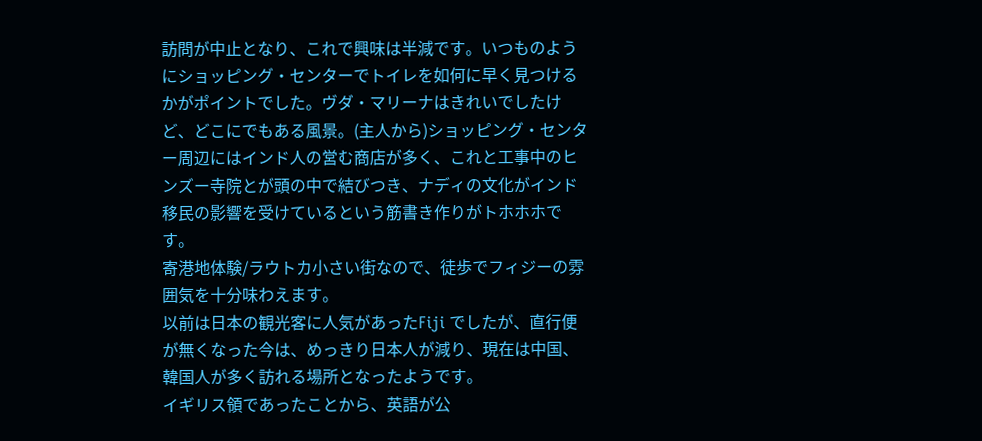訪問が中止となり、これで興味は半減です。いつものようにショッピング・センターでトイレを如何に早く見つけるかがポイントでした。ヴダ・マリーナはきれいでしたけど、どこにでもある風景。(主人から)ショッピング・センター周辺にはインド人の営む商店が多く、これと工事中のヒンズー寺院とが頭の中で結びつき、ナディの文化がインド移民の影響を受けているという筋書き作りがトホホホです。
寄港地体験/ラウトカ小さい街なので、徒歩でフィジーの雰囲気を十分味わえます。
以前は日本の観光客に人気があったFiji でしたが、直行便が無くなった今は、めっきり日本人が減り、現在は中国、韓国人が多く訪れる場所となったようです。
イギリス領であったことから、英語が公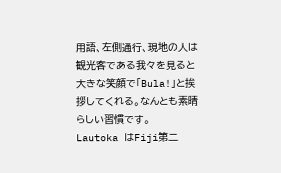用語、左側通行、現地の人は観光客である我々を見ると大きな笑顔で「Bula!」と挨拶してくれる。なんとも素晴らしい習慣です。
Lautoka はFiji第二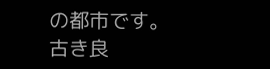の都市です。
古き良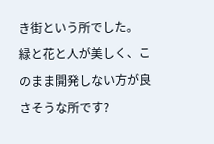き街という所でした。
緑と花と人が美しく、このまま開発しない方が良さそうな所です?